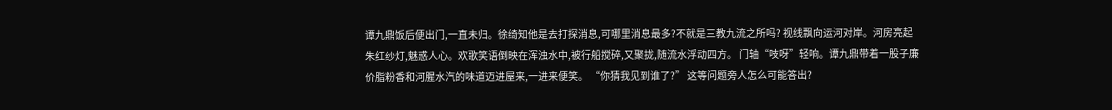谭九鼎饭后便出门,一直未归。徐绮知他是去打探消息,可哪里消息最多?不就是三教九流之所吗? 视线飘向运河对岸。河房亮起朱红纱灯,魅惑人心。欢歌笑语倒映在浑浊水中,被行船搅碎,又聚拢,随流水浮动四方。 门轴“吱呀”轻响。谭九鼎带着一股子廉价脂粉香和河腥水汽的味道迈进屋来,一进来便笑。 “你猜我见到谁了?” 这等问题旁人怎么可能答出?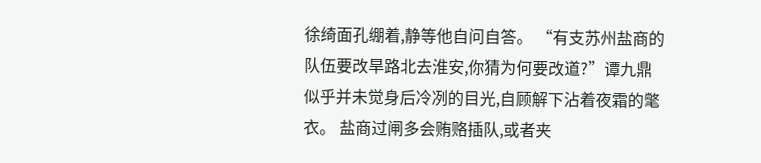徐绮面孔绷着,静等他自问自答。 “有支苏州盐商的队伍要改旱路北去淮安,你猜为何要改道?”谭九鼎似乎并未觉身后冷冽的目光,自顾解下沾着夜霜的氅衣。 盐商过闸多会贿赂插队,或者夹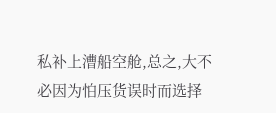私补上漕船空舱,总之,大不必因为怕压货误时而选择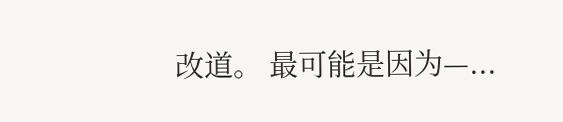改道。 最可能是因为—...